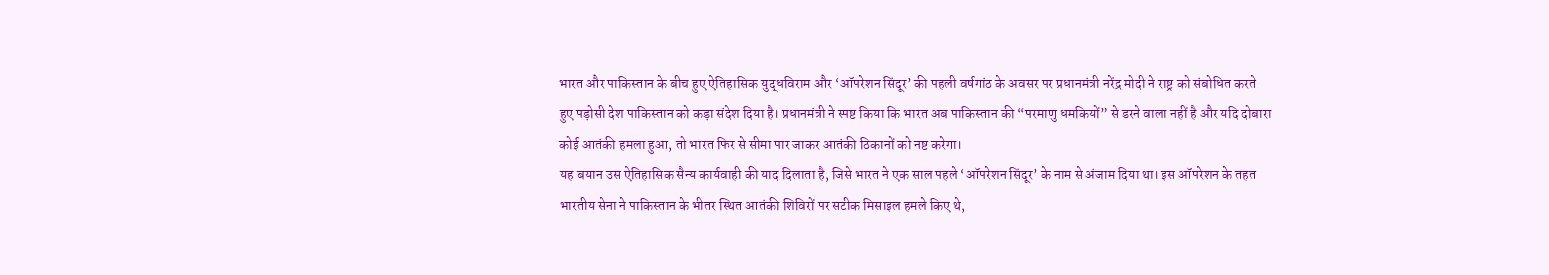भारत और पाकिस्तान के बीच हुए ऐतिहासिक युद्धविराम और ‘ऑपरेशन सिंदूर’ की पहली वर्षगांठ के अवसर पर प्रधानमंत्री नरेंद्र मोदी ने राष्ट्र को संबोधित करते हुए पड़ोसी देश पाकिस्तान को कड़ा संदेश दिया है। प्रधानमंत्री ने स्पष्ट किया कि भारत अब पाकिस्तान की “परमाणु धमकियों” से डरने वाला नहीं है और यदि दोबारा कोई आतंकी हमला हुआ, तो भारत फिर से सीमा पार जाकर आतंकी ठिकानों को नष्ट करेगा।
यह बयान उस ऐतिहासिक सैन्य कार्यवाही की याद दिलाता है, जिसे भारत ने एक साल पहले ‘ऑपरेशन सिंदूर’ के नाम से अंजाम दिया था। इस ऑपरेशन के तहत भारतीय सेना ने पाकिस्तान के भीतर स्थित आतंकी शिविरों पर सटीक मिसाइल हमले किए थे,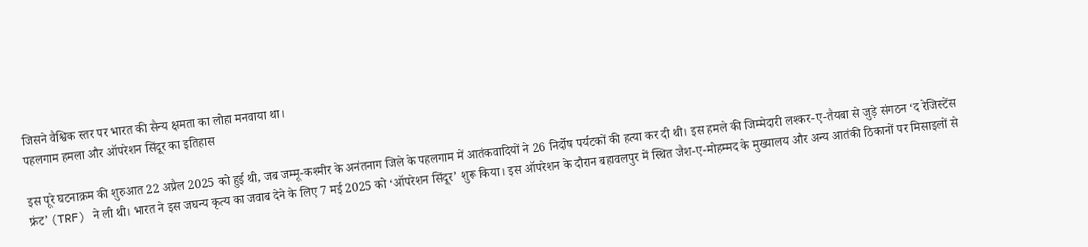जिसने वैश्विक स्तर पर भारत की सैन्य क्षमता का लोहा मनवाया था।
पहलगाम हमला और ऑपरेशन सिंदूर का इतिहास

इस पूरे घटनाक्रम की शुरुआत 22 अप्रैल 2025 को हुई थी, जब जम्मू-कश्मीर के अनंतनाग जिले के पहलगाम में आतंकवादियों ने 26 निर्दोष पर्यटकों की हत्या कर दी थी। इस हमले की जिम्मेदारी लश्कर-ए-तैयबा से जुड़े संगठन ‘द रेजिस्टेंस फ्रंट’ (TRF) ने ली थी। भारत ने इस जघन्य कृत्य का जवाब देने के लिए 7 मई 2025 को ‘ऑपरेशन सिंदूर’ शुरू किया। इस ऑपरेशन के दौरान बहावलपुर में स्थित जैश-ए-मोहम्मद के मुख्यालय और अन्य आतंकी ठिकानों पर मिसाइलों से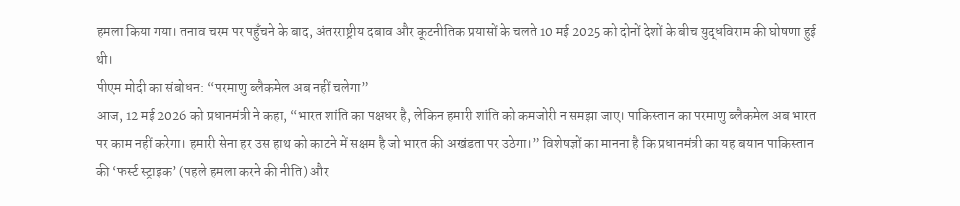हमला किया गया। तनाव चरम पर पहुँचने के बाद, अंतरराष्ट्रीय दबाव और कूटनीतिक प्रयासों के चलते 10 मई 2025 को दोनों देशों के बीच युद्धविराम की घोषणा हुई थी।
पीएम मोदी का संबोधन: “परमाणु ब्लैकमेल अब नहीं चलेगा”
आज, 12 मई 2026 को प्रधानमंत्री ने कहा, “भारत शांति का पक्षधर है, लेकिन हमारी शांति को कमजोरी न समझा जाए। पाकिस्तान का परमाणु ब्लैकमेल अब भारत पर काम नहीं करेगा। हमारी सेना हर उस हाथ को काटने में सक्षम है जो भारत की अखंडता पर उठेगा।” विशेषज्ञों का मानना है कि प्रधानमंत्री का यह बयान पाकिस्तान की ‘फर्स्ट स्ट्राइक’ (पहले हमला करने की नीति) और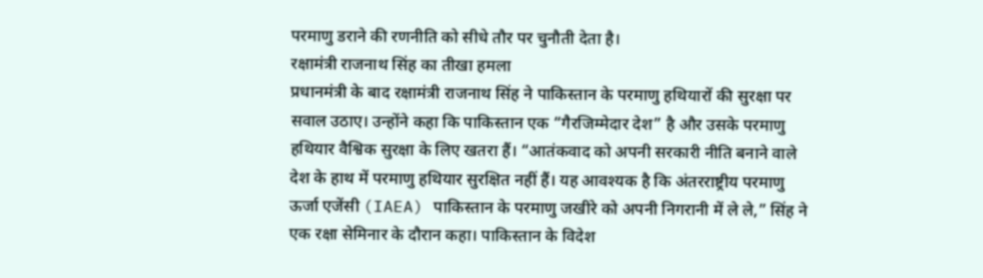परमाणु डराने की रणनीति को सीधे तौर पर चुनौती देता है।
रक्षामंत्री राजनाथ सिंह का तीखा हमला
प्रधानमंत्री के बाद रक्षामंत्री राजनाथ सिंह ने पाकिस्तान के परमाणु हथियारों की सुरक्षा पर सवाल उठाए। उन्होंने कहा कि पाकिस्तान एक “गैरजिम्मेदार देश” है और उसके परमाणु हथियार वैश्विक सुरक्षा के लिए खतरा हैं। “आतंकवाद को अपनी सरकारी नीति बनाने वाले देश के हाथ में परमाणु हथियार सुरक्षित नहीं हैं। यह आवश्यक है कि अंतरराष्ट्रीय परमाणु ऊर्जा एजेंसी (IAEA) पाकिस्तान के परमाणु जखीरे को अपनी निगरानी में ले ले,” सिंह ने एक रक्षा सेमिनार के दौरान कहा। पाकिस्तान के विदेश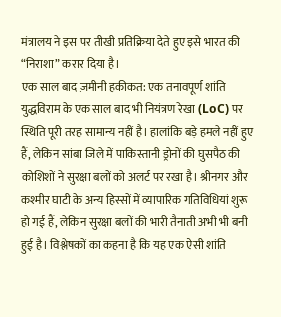मंत्रालय ने इस पर तीखी प्रतिक्रिया देते हुए इसे भारत की “निराशा” करार दिया है।
एक साल बाद ज़मीनी हकीकत: एक तनावपूर्ण शांति
युद्धविराम के एक साल बाद भी नियंत्रण रेखा (LoC) पर स्थिति पूरी तरह सामान्य नहीं है। हालांकि बड़े हमले नहीं हुए हैं, लेकिन सांबा जिले में पाकिस्तानी ड्रोनों की घुसपैठ की कोशिशों ने सुरक्षा बलों को अलर्ट पर रखा है। श्रीनगर और कश्मीर घाटी के अन्य हिस्सों में व्यापारिक गतिविधियां शुरू हो गई हैं, लेकिन सुरक्षा बलों की भारी तैनाती अभी भी बनी हुई है। विश्लेषकों का कहना है कि यह एक ऐसी शांति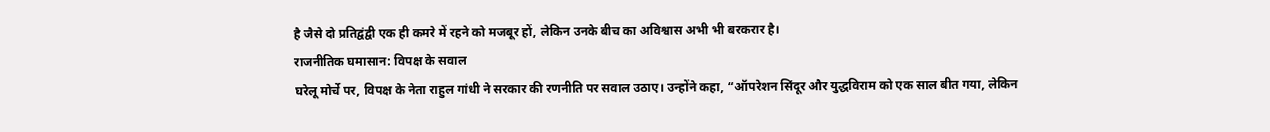है जैसे दो प्रतिद्वंद्वी एक ही कमरे में रहने को मजबूर हों, लेकिन उनके बीच का अविश्वास अभी भी बरकरार है।
राजनीतिक घमासान: विपक्ष के सवाल
घरेलू मोर्चे पर, विपक्ष के नेता राहुल गांधी ने सरकार की रणनीति पर सवाल उठाए। उन्होंने कहा, “ऑपरेशन सिंदूर और युद्धविराम को एक साल बीत गया, लेकिन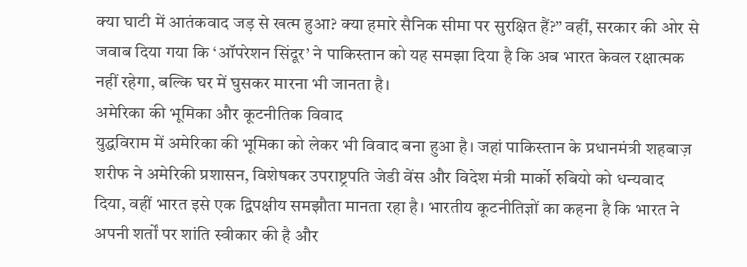क्या घाटी में आतंकवाद जड़ से खत्म हुआ? क्या हमारे सैनिक सीमा पर सुरक्षित हैं?” वहीं, सरकार की ओर से जवाब दिया गया कि ‘ऑपरेशन सिंदूर’ ने पाकिस्तान को यह समझा दिया है कि अब भारत केवल रक्षात्मक नहीं रहेगा, बल्कि घर में घुसकर मारना भी जानता है।
अमेरिका की भूमिका और कूटनीतिक विवाद
युद्धविराम में अमेरिका की भूमिका को लेकर भी विवाद बना हुआ है। जहां पाकिस्तान के प्रधानमंत्री शहबाज़ शरीफ ने अमेरिकी प्रशासन, विशेषकर उपराष्ट्रपति जेडी वेंस और विदेश मंत्री मार्को रुबियो को धन्यवाद दिया, वहीं भारत इसे एक द्विपक्षीय समझौता मानता रहा है। भारतीय कूटनीतिज्ञों का कहना है कि भारत ने अपनी शर्तों पर शांति स्वीकार की है और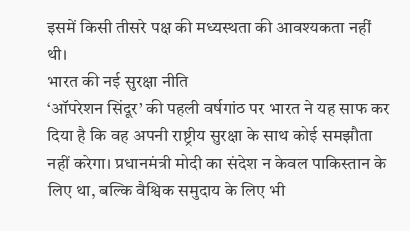इसमें किसी तीसरे पक्ष की मध्यस्थता की आवश्यकता नहीं थी।
भारत की नई सुरक्षा नीति
‘ऑपरेशन सिंदूर’ की पहली वर्षगांठ पर भारत ने यह साफ कर दिया है कि वह अपनी राष्ट्रीय सुरक्षा के साथ कोई समझौता नहीं करेगा। प्रधानमंत्री मोदी का संदेश न केवल पाकिस्तान के लिए था, बल्कि वैश्विक समुदाय के लिए भी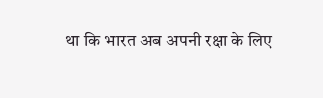था कि भारत अब अपनी रक्षा के लिए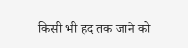किसी भी हद तक जाने को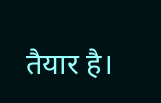तैयार है।